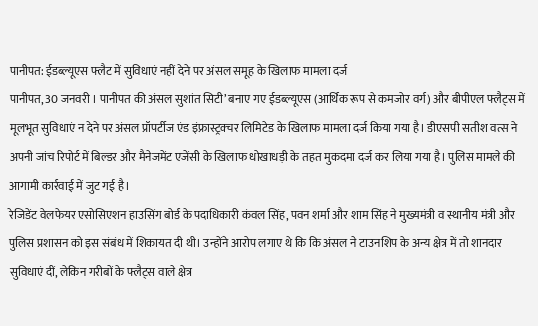पानीपत: ईडब्ल्यूएस फ्लैट में सुविधाएं नहीं देने पर अंसल समूह के खिलाफ मामला दर्ज
पानीपत, 30 जनवरी । पानीपत की अंसल सुशांत सिटी’ बनाए गए ईडब्ल्यूएस (आर्थिक रूप से कमजोर वर्ग) और बीपीएल फ्लैट्स में मूलभूत सुविधाएं न देने पर अंसल प्रॉपर्टीज एंड इंफ्रास्ट्रक्चर लिमिटेड के खिलाफ मामला दर्ज किया गया है। डीएसपी सतीश वत्स ने अपनी जांच रिपोर्ट में बिल्डर और मैनेजमेंट एजेंसी के खिलाफ धोखाधड़ी के तहत मुकदमा दर्ज कर लिया गया है। पुलिस मामले की आगामी कार्रवाई में जुट गई है।
रेजिडेंट वेलफेयर एसोसिएशन हाउसिंग बोर्ड के पदाधिकारी कंवल सिंह, पवन शर्मा और शाम सिंह ने मुख्यमंत्री व स्थानीय मंत्री और पुलिस प्रशासन को इस संबंध में शिकायत दी थी। उन्होंने आरोप लगाए थे कि कि अंसल ने टाउनशिप के अन्य क्षेत्र में तो शानदार सुविधाएं दीं, लेकिन गरीबों के फ्लैट्स वाले क्षेत्र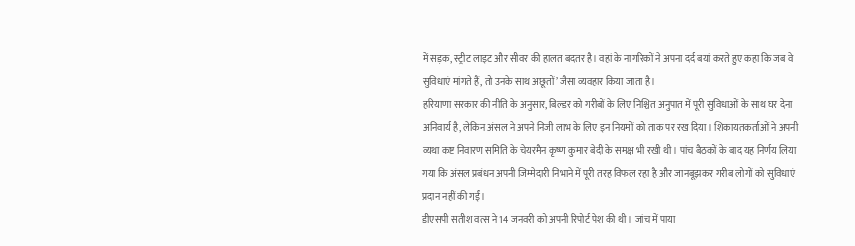में सड़क, स्ट्रीट लाइट और सीवर की हालत बदतर है। वहां के नागरिकों ने अपना दर्द बयां करते हुए कहा कि जब वे सुविधाएं मांगते हैं, तो उनके साथ अछूतों’ जैसा व्यवहार किया जाता है।
हरियाणा सरकार की नीति के अनुसार, बिल्डर को गरीबों के लिए निश्चित अनुपात में पूरी सुविधाओं के साथ घर देना अनिवार्य है, लेकिन अंसल ने अपने निजी लाभ के लिए इन नियमों को ताक पर रख दिया। शिकायतकर्ताओं ने अपनी व्यथा कष्ट निवारण समिति के चेयरमैन कृष्ण कुमार बेदी के समक्ष भी रखी थी। पांच बैठकों के बाद यह निर्णय लिया गया कि अंसल प्रबंधन अपनी जिम्मेदारी निभाने में पूरी तरह विफल रहा है और जानबूझकर गरीब लोगों को सुविधाएं प्रदान नहीं की गईं।
डीएसपी सतीश वत्स ने 14 जनवरी को अपनी रिपोर्ट पेश की थी। जांच में पाया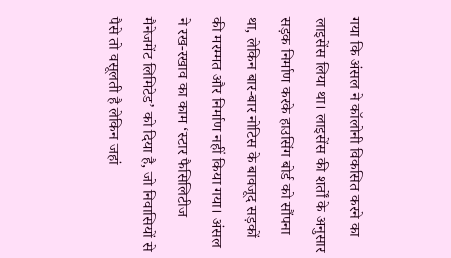गया कि अंसल ने कॉलोनी विकसित करने का लाइसेंस लिया था। लाइसेंस की शर्तों के अनुसार सड़क निर्माण करके हाउसिंग बोर्ड को सौंपना था, लेकिन बार-बार नोटिस के बावजूद सड़कों की मरम्मत और निर्माण नहीं किया गया। अंसल ने रख-रखाव का काम ‘स्टार फैसिलिटीज मैनेजमेंट लिमिटेड’ को दिया है, जो निवासियों से पैसे तो वसूलती है लेकिन जहां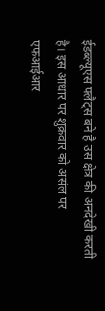ईडब्ल्यूएस फ्लैट्स बने है उस क्षेत्र की अनदेखी करती है। इस आधार पर शुक्रवार को असंल पर एफआईआर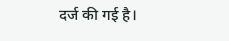दर्ज की गई है।